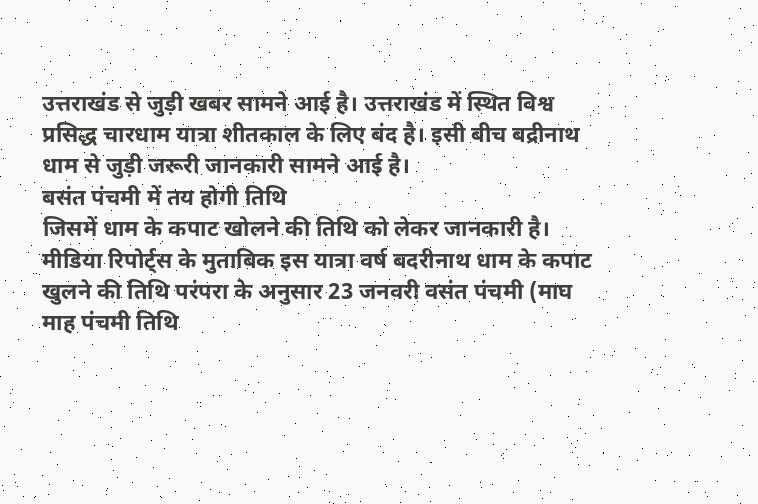उत्तराखंड से जुड़ी खबर सामने आई है। उत्तराखंड में स्थित विश्व प्रसिद्ध चारधाम यात्रा शीतकाल के लिए बंद है। इसी बीच बद्रीनाथ धाम से जुड़ी जरूरी जानकारी सामने आई है।
बसंत पंचमी में तय होगी तिथि
जिसमें धाम के कपाट खोलने की तिथि को लेकर जानकारी है। मीडिया रिपोर्ट्स के मुताबिक इस यात्रा वर्ष बदरीनाथ धाम के कपाट खुलने की तिथि परंपरा के अनुसार 23 जनवरी वसंत पंचमी (माघ माह पंचमी तिथि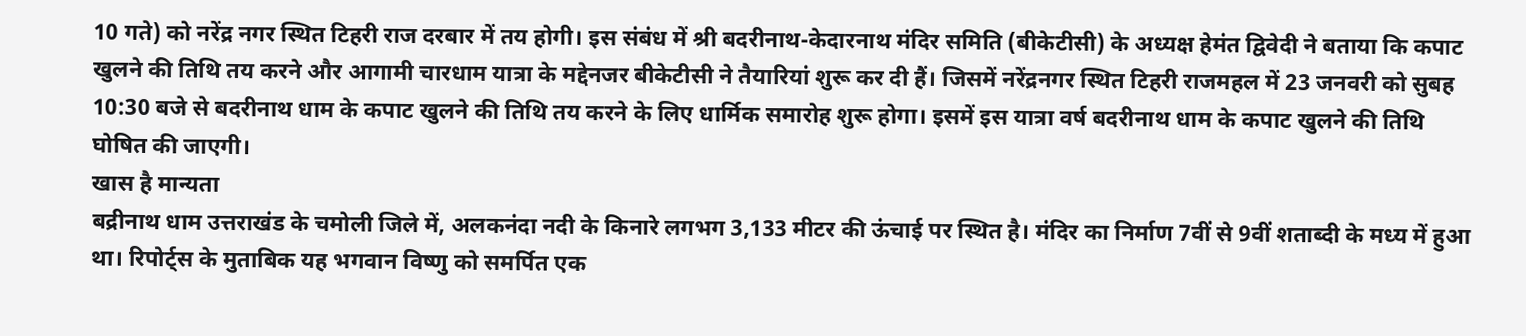10 गते) को नरेंद्र नगर स्थित टिहरी राज दरबार में तय होगी। इस संबंध में श्री बदरीनाथ-केदारनाथ मंदिर समिति (बीकेटीसी) के अध्यक्ष हेमंत द्विवेदी ने बताया कि कपाट खुलने की तिथि तय करने और आगामी चारधाम यात्रा के मद्देनजर बीकेटीसी ने तैयारियां शुरू कर दी हैं। जिसमें नरेंद्रनगर स्थित टिहरी राजमहल में 23 जनवरी को सुबह 10:30 बजे से बदरीनाथ धाम के कपाट खुलने की तिथि तय करने के लिए धार्मिक समारोह शुरू होगा। इसमें इस यात्रा वर्ष बदरीनाथ धाम के कपाट खुलने की तिथि घोषित की जाएगी।
खास है मान्यता
बद्रीनाथ धाम उत्तराखंड के चमोली जिले में, अलकनंदा नदी के किनारे लगभग 3,133 मीटर की ऊंचाई पर स्थित है। मंदिर का निर्माण 7वीं से 9वीं शताब्दी के मध्य में हुआ था। रिपोर्ट्स के मुताबिक यह भगवान विष्णु को समर्पित एक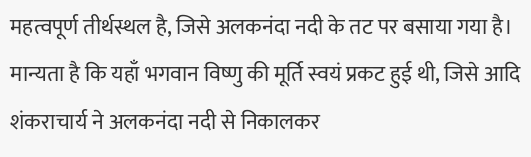महत्वपूर्ण तीर्थस्थल है, जिसे अलकनंदा नदी के तट पर बसाया गया है। मान्यता है कि यहाँ भगवान विष्णु की मूर्ति स्वयं प्रकट हुई थी, जिसे आदि शंकराचार्य ने अलकनंदा नदी से निकालकर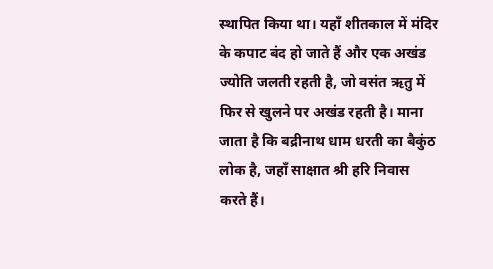स्थापित किया था। यहाँ शीतकाल में मंदिर के कपाट बंद हो जाते हैं और एक अखंड ज्योति जलती रहती है, जो वसंत ऋतु में फिर से खुलने पर अखंड रहती है। माना जाता है कि बद्रीनाथ धाम धरती का बैकुंठ लोक है, जहाँ साक्षात श्री हरि निवास करते हैं।